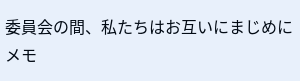委員会の間、私たちはお互いにまじめにメモ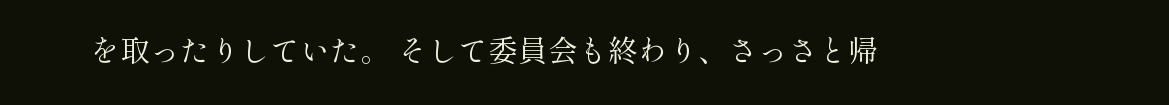を取ったりしていた。 そして委員会も終わり、さっさと帰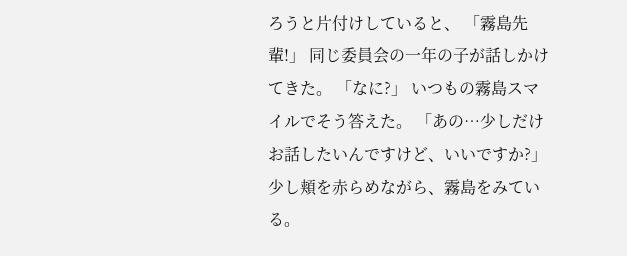ろうと片付けしていると、 「霧島先輩!」 同じ委員会の一年の子が話しかけてきた。 「なに?」 いつもの霧島スマイルでそう答えた。 「あの…少しだけお話したいんですけど、いいですか?」 少し頬を赤らめながら、霧島をみている。